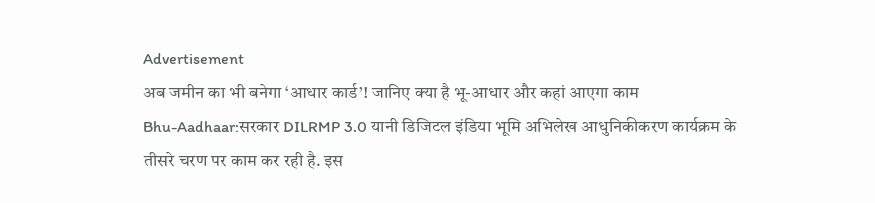Advertisement
अब जमीन का भी बनेगा ‘आधार कार्ड’! जानिए क्या है भू-आधार और कहां आएगा काम
Bhu-Aadhaar:सरकार DILRMP 3.0 यानी डिजिटल इंडिया भूमि अभिलेख आधुनिकीकरण कार्यक्रम के तीसरे चरण पर काम कर रही है. इस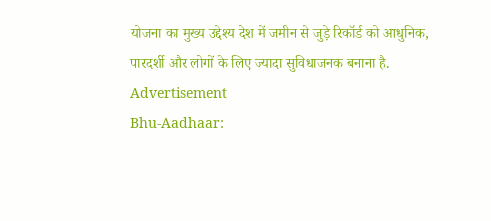योजना का मुख्य उद्देश्य देश में जमीन से जुड़े रिकॉर्ड को आधुनिक, पारदर्शी और लोगों के लिए ज्यादा सुविधाजनक बनाना है.
Advertisement
Bhu-Aadhaar: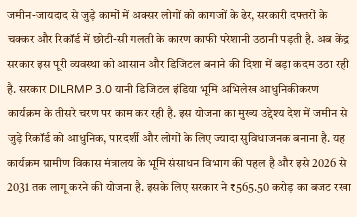जमीन-जायदाद से जुड़े कामों में अक्सर लोगों को कागजों के ढेर, सरकारी दफ्तरों के चक्कर और रिकॉर्ड में छोटी-सी गलती के कारण काफी परेशानी उठानी पड़ती है. अब केंद्र सरकार इस पूरी व्यवस्था को आसान और डिजिटल बनाने की दिशा में बड़ा कदम उठा रही है. सरकार DILRMP 3.0 यानी डिजिटल इंडिया भूमि अभिलेख आधुनिकीकरण कार्यक्रम के तीसरे चरण पर काम कर रही है. इस योजना का मुख्य उद्देश्य देश में जमीन से जुड़े रिकॉर्ड को आधुनिक, पारदर्शी और लोगों के लिए ज्यादा सुविधाजनक बनाना है. यह कार्यक्रम ग्रामीण विकास मंत्रालय के भूमि संसाधन विभाग की पहल है और इसे 2026 से 2031 तक लागू करने की योजना है. इसके लिए सरकार ने ₹565.50 करोड़ का बजट रखा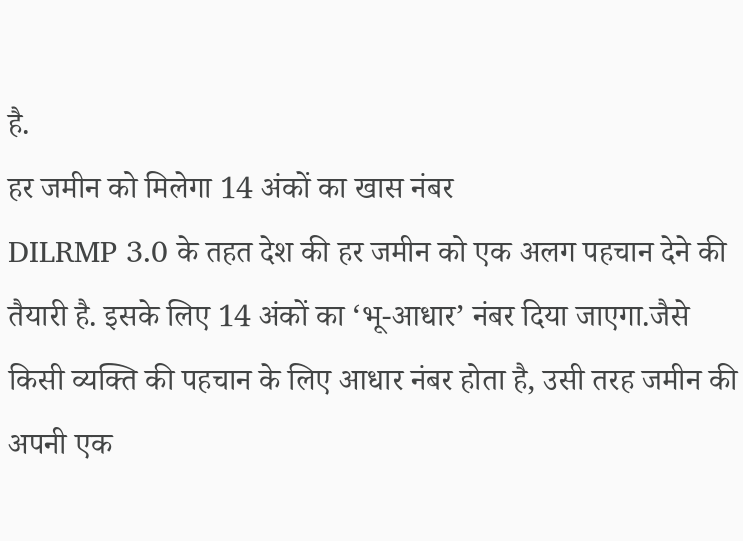है.
हर जमीन को मिलेगा 14 अंकों का खास नंबर
DILRMP 3.0 के तहत देश की हर जमीन को एक अलग पहचान देने की तैयारी है. इसके लिए 14 अंकों का ‘भू-आधार’ नंबर दिया जाएगा.जैसे किसी व्यक्ति की पहचान के लिए आधार नंबर होता है, उसी तरह जमीन की अपनी एक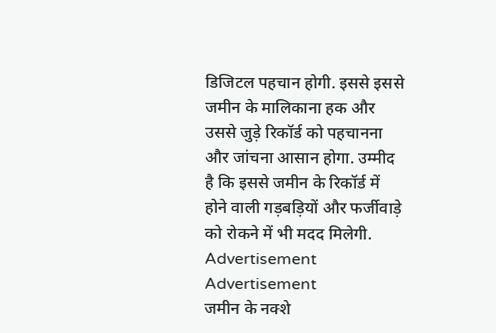डिजिटल पहचान होगी. इससे इससे जमीन के मालिकाना हक और उससे जुड़े रिकॉर्ड को पहचानना और जांचना आसान होगा. उम्मीद है कि इससे जमीन के रिकॉर्ड में होने वाली गड़बड़ियों और फर्जीवाड़े को रोकने में भी मदद मिलेगी.
Advertisement
Advertisement
जमीन के नक्शे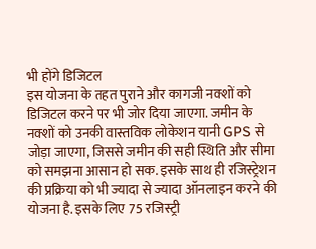भी होंगे डिजिटल
इस योजना के तहत पुराने और कागजी नक्शों को डिजिटल करने पर भी जोर दिया जाएगा. जमीन के नक्शों को उनकी वास्तविक लोकेशन यानी GPS से जोड़ा जाएगा, जिससे जमीन की सही स्थिति और सीमा को समझना आसान हो सक. इसके साथ ही रजिस्ट्रेशन की प्रक्रिया को भी ज्यादा से ज्यादा ऑनलाइन करने की योजना है. इसके लिए 75 रजिस्ट्री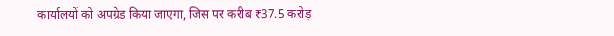कार्यालयों को अपग्रेड किया जाएगा, जिस पर करीब ₹37.5 करोड़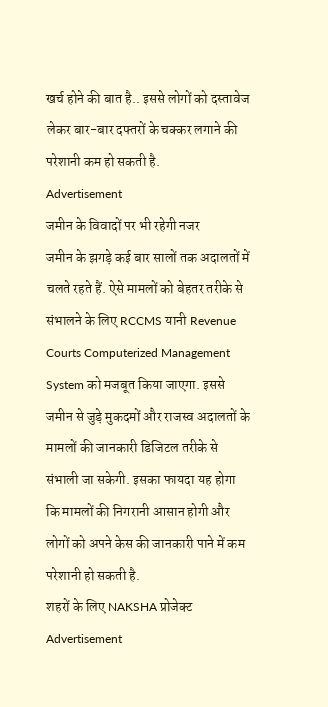खर्च होने की बात है.. इससे लोगों को दस्तावेज लेकर बार-बार दफ्तरों के चक्कर लगाने की परेशानी कम हो सकती है.
Advertisement
जमीन के विवादों पर भी रहेगी नजर
जमीन के झगड़े कई बार सालों तक अदालतों में चलते रहते हैं. ऐसे मामलों को बेहतर तरीके से संभालने के लिए RCCMS यानी Revenue Courts Computerized Management System को मजबूत किया जाएगा. इससे जमीन से जुड़े मुकदमों और राजस्व अदालतों के मामलों की जानकारी डिजिटल तरीके से संभाली जा सकेगी. इसका फायदा यह होगा कि मामलों की निगरानी आसान होगी और लोगों को अपने केस की जानकारी पाने में कम परेशानी हो सकती है.
शहरों के लिए NAKSHA प्रोजेक्ट
Advertisement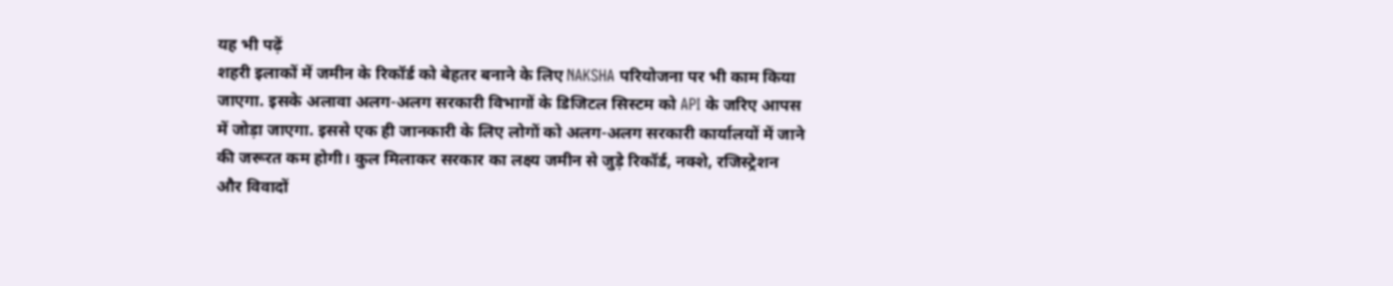यह भी पढ़ें
शहरी इलाकों में जमीन के रिकॉर्ड को बेहतर बनाने के लिए NAKSHA परियोजना पर भी काम किया जाएगा. इसके अलावा अलग-अलग सरकारी विभागों के डिजिटल सिस्टम को API के जरिए आपस में जोड़ा जाएगा. इससे एक ही जानकारी के लिए लोगों को अलग-अलग सरकारी कार्यालयों में जाने की जरूरत कम होगी। कुल मिलाकर सरकार का लक्ष्य जमीन से जुड़े रिकॉर्ड, नक्शे, रजिस्ट्रेशन और विवादों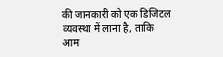की जानकारी को एक डिजिटल व्यवस्था में लाना है, ताकि आम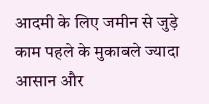आदमी के लिए जमीन से जुड़े काम पहले के मुकाबले ज्यादा आसान और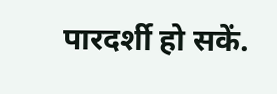पारदर्शी हो सकें.